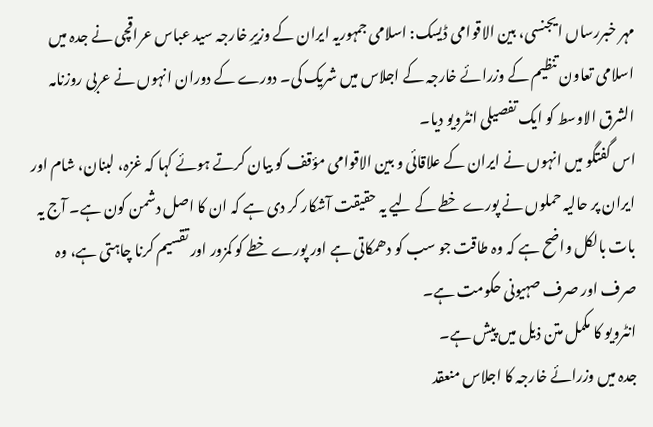مہر خبررساں ایجنسی، بین الاقوامی ڈیسک: اسلامی جمہوریہ ایران کے وزیرِ خارجہ سید عباس عراقچی نے جدہ میں اسلامی تعاون تنظیم کے وزرائے خارجہ کے اجلاس میں شریک کی۔ دورے کے دوران انہوں نے عربی روزنامہ الشرق الاوسط کو ایک تفصیلی انٹرویو دیا۔
اس گفتگو میں انہوں نے ایران کے علاقائی و بین الاقوامی مؤقف کو بیان کرتے ہوئے کہا کہ غزہ، لبنان، شام اور ایران پر حالیہ حملوں نے پورے خطے کے لیے یہ حقیقت آشکار کر دی ہے کہ ان کا اصل دشمن کون ہے۔ آج یہ بات بالکل واضح ہے کہ وہ طاقت جو سب کو دھمکاتی ہے اور پورے خطے کو کمزور اور تقسیم کرنا چاہتی ہے، وہ صرف اور صرف صہیونی حکومت ہے۔
انٹرویو کا مکمل متن ذیل میں پیش ہے۔
جدہ میں وزرائے خارجہ کا اجلاس منعقد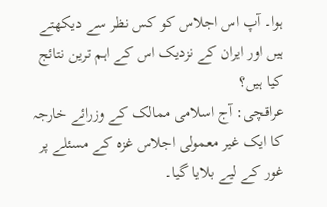ہوا۔ آپ اس اجلاس کو کس نظر سے دیکھتے ہیں اور ایران کے نزدیک اس کے اہم ترین نتائج کیا ہیں؟
عراقچی: آج اسلامی ممالک کے وزرائے خارجہ کا ایک غیر معمولی اجلاس غزہ کے مسئلے پر غور کے لیے بلایا گیا۔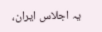یہ اجلاس ایران،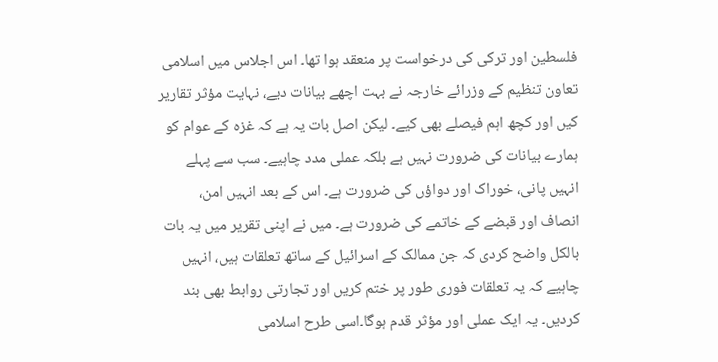فلسطین اور ترکی کی درخواست پر منعقد ہوا تھا۔ اس اجلاس میں اسلامی تعاون تنظیم کے وزرائے خارجہ نے بہت اچھے بیانات دیے، نہایت مؤثر تقاریر کیں اور کچھ اہم فیصلے بھی کیے۔ لیکن اصل بات یہ ہے کہ غزہ کے عوام کو ہمارے بیانات کی ضرورت نہیں ہے بلکہ عملی مدد چاہیے۔ سب سے پہلے انہیں پانی، خوراک اور دواؤں کی ضرورت ہے۔ اس کے بعد انہیں امن، انصاف اور قبضے کے خاتمے کی ضرورت ہے۔ میں نے اپنی تقریر میں یہ بات بالکل واضح کردی کہ جن ممالک کے اسرائیل کے ساتھ تعلقات ہیں، انہیں چاہیے کہ یہ تعلقات فوری طور پر ختم کریں اور تجارتی روابط بھی بند کردیں۔ یہ ایک عملی اور مؤثر قدم ہوگا۔اسی طرح اسلامی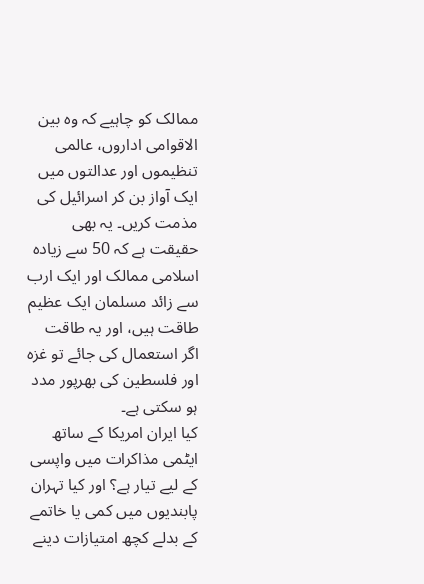ممالک کو چاہیے کہ وہ بین الاقوامی اداروں، عالمی تنظیموں اور عدالتوں میں ایک آواز بن کر اسرائیل کی مذمت کریں۔ یہ بھی حقیقت ہے کہ 50 سے زیادہ اسلامی ممالک اور ایک ارب سے زائد مسلمان ایک عظیم طاقت ہیں، اور یہ طاقت اگر استعمال کی جائے تو غزہ اور فلسطین کی بھرپور مدد ہو سکتی ہے۔
کیا ایران امریکا کے ساتھ ایٹمی مذاکرات میں واپسی کے لیے تیار ہے؟ اور کیا تہران پابندیوں میں کمی یا خاتمے کے بدلے کچھ امتیازات دینے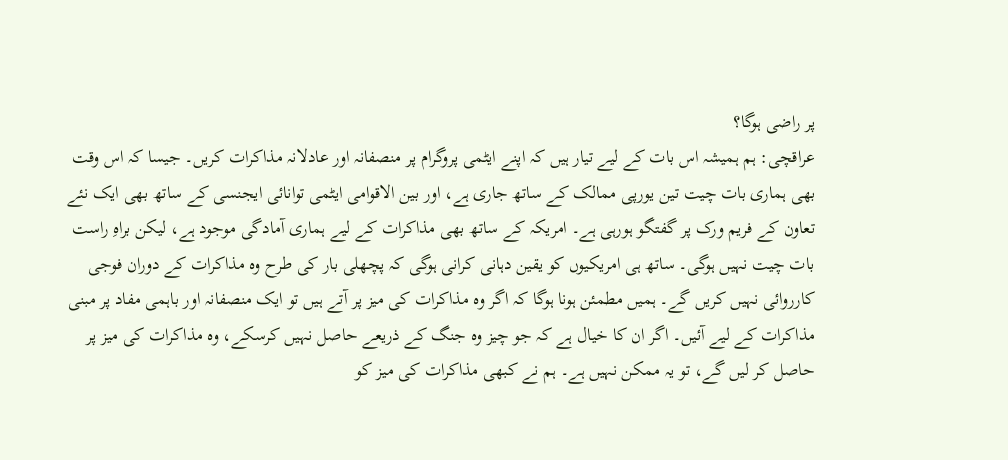پر راضی ہوگا؟
عراقچی: ہم ہمیشہ اس بات کے لیے تیار ہیں کہ اپنے ایٹمی پروگرام پر منصفانہ اور عادلانہ مذاکرات کریں۔ جیسا کہ اس وقت بھی ہماری بات چیت تین یورپی ممالک کے ساتھ جاری ہے، اور بین الاقوامی ایٹمی توانائی ایجنسی کے ساتھ بھی ایک نئے تعاون کے فریم ورک پر گفتگو ہورہی ہے۔ امریکہ کے ساتھ بھی مذاکرات کے لیے ہماری آمادگی موجود ہے، لیکن براہِ راست بات چیت نہیں ہوگی۔ ساتھ ہی امریکیوں کو یقین دہانی کرانی ہوگی کہ پچھلی بار کی طرح وہ مذاکرات کے دوران فوجی کارروائی نہیں کریں گے۔ ہمیں مطمئن ہونا ہوگا کہ اگر وہ مذاکرات کی میز پر آتے ہیں تو ایک منصفانہ اور باہمی مفاد پر مبنی مذاکرات کے لیے آئیں۔ اگر ان کا خیال ہے کہ جو چیز وہ جنگ کے ذریعے حاصل نہیں کرسکے، وہ مذاکرات کی میز پر حاصل کر لیں گے، تو یہ ممکن نہیں ہے۔ ہم نے کبھی مذاکرات کی میز کو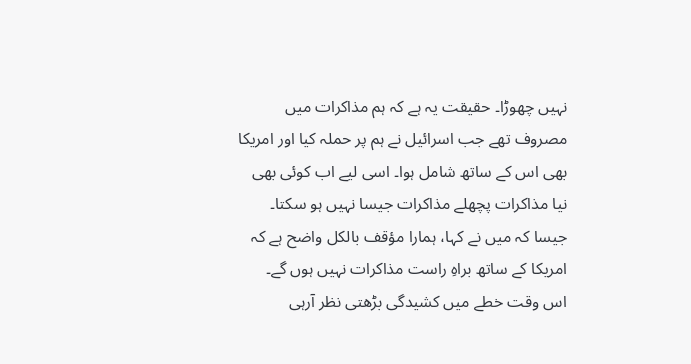نہیں چھوڑا۔ حقیقت یہ ہے کہ ہم مذاکرات میں مصروف تھے جب اسرائیل نے ہم پر حملہ کیا اور امریکا بھی اس کے ساتھ شامل ہوا۔ اسی لیے اب کوئی بھی نیا مذاکرات پچھلے مذاکرات جیسا نہیں ہو سکتا۔ جیسا کہ میں نے کہا، ہمارا مؤقف بالکل واضح ہے کہ امریکا کے ساتھ براہِ راست مذاکرات نہیں ہوں گے۔
اس وقت خطے میں کشیدگی بڑھتی نظر آرہی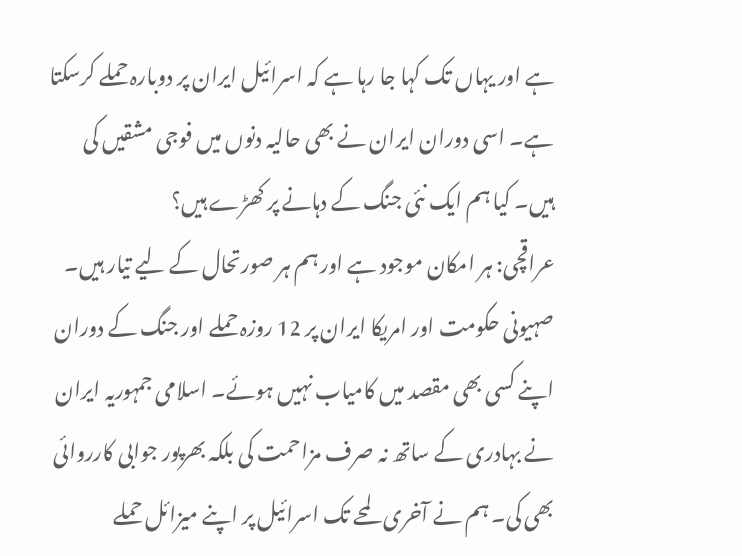ہے اور یہاں تک کہا جا رہا ہے کہ اسرائیل ایران پر دوبارہ حملے کرسکتا ہے۔ اسی دوران ایران نے بھی حالیہ دنوں میں فوجی مشقیں کی ہیں۔ کیا ہم ایک نئی جنگ کے دہانے پر کھڑے ہیں؟
عراقچی: ہر امکان موجود ہے اور ہم ہر صورتحال کے لیے تیار ہیں۔ صہیونی حکومت اور امریکا ایران پر 12 روزہ حملے اور جنگ کے دوران اپنے کسی بھی مقصد میں کامیاب نہیں ہوئے۔ اسلامی جمہوریہ ایران نے بہادری کے ساتھ نہ صرف مزاحمت کی بلکہ بھرپور جوابی کارروائی بھی کی۔ ہم نے آخری لمحے تک اسرائیل پر اپنے میزائل حملے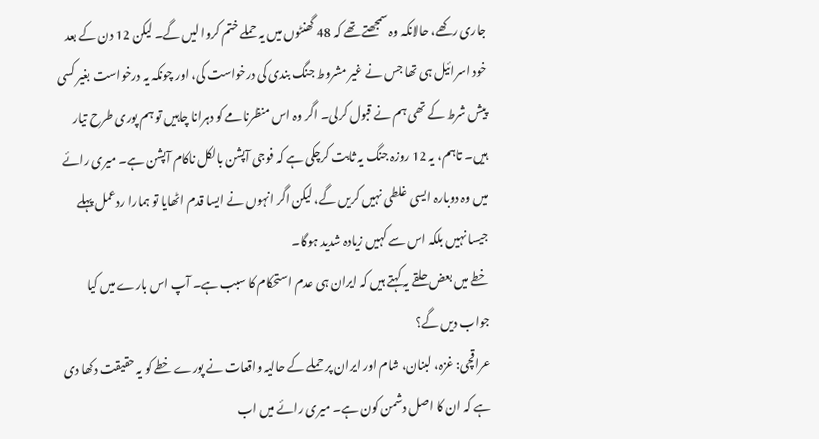جاری رکھے، حالانکہ وہ سمجھتے تھے کہ 48 گھنٹوں میں یہ حملے ختم کروا لیں گے۔ لیکن 12 دن کے بعد خود اسرائیل ہی تھا جس نے غیر مشروط جنگ بندی کی درخواست کی، اور چونکہ یہ درخواست بغیر کسی پیش شرط کے تھی ہم نے قبول کرلی۔ اگر وہ اس منظرنامے کو دہرانا چاہیں تو ہم پوری طرح تیار ہیں۔ تاہم، یہ 12 روزہ جنگ یہ ثابت کرچکی ہے کہ فوجی آپشن بالکل ناکام آپشن ہے۔ میری رائے میں وہ دوبارہ ایسی غلطی نہیں کریں گے، لیکن اگر انہوں نے ایسا قدم اٹھایا تو ہمارا ردعمل پہلے جیسا نہیں بلکہ اس سے کہیں زیادہ شدید ہوگا۔
خطے میں بعض حلقے یہ کہتے ہیں کہ ایران ہی عدم استحکام کا سبب ہے۔ آپ اس بارے میں کیا جواب دیں گے؟
عراقچی: غزہ، لبنان، شام اور ایران پر حملے کے حالیہ واقعات نے پورے خطے کو یہ حقیقت دکھا دی ہے کہ ان کا اصل دشمن کون ہے۔ میری رائے میں اب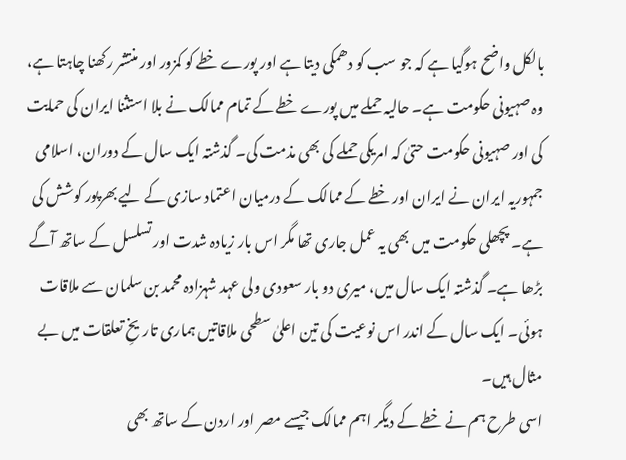بالکل واضح ہوگیا ہے کہ جو سب کو دھمکی دیتا ہے اور پورے خطے کو کمزور اور منتشر رکھنا چاہتا ہے، وہ صہیونی حکومت ہے۔ حالیہ حملے میں پورے خطے کے تمام ممالک نے بلا استثنا ایران کی حمایت کی اور صہیونی حکومت حتیٰ کہ امریکی حملے کی بھی مذمت کی۔ گذشتہ ایک سال کے دوران، اسلامی جمہوریہ ایران نے ایران اور خطے کے ممالک کے درمیان اعتماد سازی کے لیے بھرپور کوشش کی ہے۔ پچھلی حکومت میں بھی یہ عمل جاری تھا مگر اس بار زیادہ شدت اور تسلسل کے ساتھ آگے بڑھا ہے۔ گذشتہ ایک سال میں، میری دو بار سعودی ولی عہد شہزادہ محمد بن سلمان سے ملاقات ہوئی۔ ایک سال کے اندر اس نوعیت کی تین اعلیٰ سطحی ملاقاتیں ہماری تاریخِ تعلقات میں بے مثال ہیں۔
اسی طرح ہم نے خطے کے دیگر اہم ممالک جیسے مصر اور اردن کے ساتھ بھی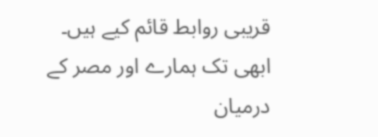قریبی روابط قائم کیے ہیں۔ ابھی تک ہمارے اور مصر کے درمیان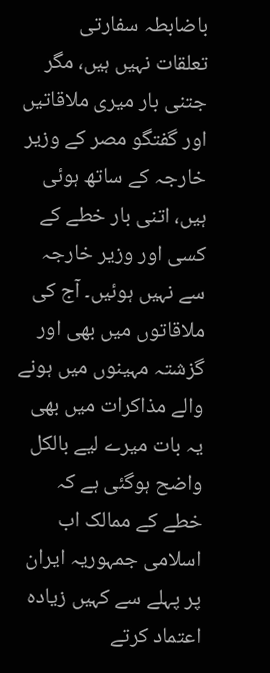باضابطہ سفارتی تعلقات نہیں ہیں، مگر جتنی بار میری ملاقاتیں اور گفتگو مصر کے وزیر خارجہ کے ساتھ ہوئی ہیں، اتنی بار خطے کے کسی اور وزیر خارجہ سے نہیں ہوئیں۔ آج کی ملاقاتوں میں بھی اور گزشتہ مہینوں میں ہونے والے مذاکرات میں بھی یہ بات میرے لیے بالکل واضح ہوگئی ہے کہ خطے کے ممالک اب اسلامی جمہوریہ ایران پر پہلے سے کہیں زیادہ اعتماد کرتے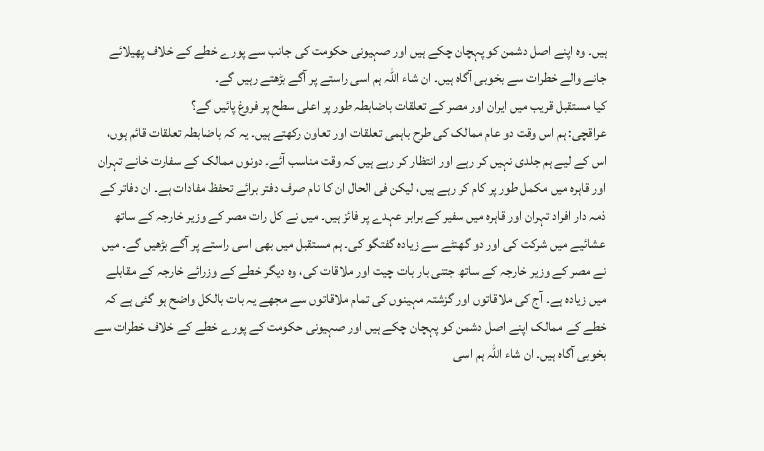ہیں۔ وہ اپنے اصل دشمن کو پہچان چکے ہیں اور صہیونی حکومت کی جانب سے پورے خطے کے خلاف پھیلائے جانے والے خطرات سے بخوبی آگاہ ہیں۔ ان شاء اللہ ہم اسی راستے پر آگے بڑھتے رہیں گے۔
کیا مستقبل قریب میں ایران اور مصر کے تعلقات باضابطہ طور پر اعلی سطح پر فروغ پائیں گے؟
عراقچی: ہم اس وقت دو عام ممالک کی طرح باہمی تعلقات اور تعاون رکھتے ہیں۔ یہ کہ باضابطہ تعلقات قائم ہوں، اس کے لیے ہم جلدی نہیں کر رہے اور انتظار کر رہے ہیں کہ وقت مناسب آئے۔ دونوں ممالک کے سفارت خانے تہران اور قاہرہ میں مکمل طور پر کام کر رہے ہیں، لیکن فی الحال ان کا نام صرف دفتر برائے تحفظ مفادات ہے۔ ان دفاتر کے ذمہ دار افراد تہران اور قاہرہ میں سفیر کے برابر عہدے پر فائز ہیں۔ میں نے کل رات مصر کے وزیر خارجہ کے ساتھ عشائیے میں شرکت کی اور دو گھنٹے سے زیادہ گفتگو کی۔ ہم مستقبل میں بھی اسی راستے پر آگے بڑھیں گے۔ میں نے مصر کے وزیر خارجہ کے ساتھ جتنی بار بات چیت اور ملاقات کی، وہ دیگر خطے کے وزرائے خارجہ کے مقابلے میں زیادہ ہے۔ آج کی ملاقاتوں اور گزشتہ مہینوں کی تمام ملاقاتوں سے مجھے یہ بات بالکل واضح ہو گئی ہے کہ خطے کے ممالک اپنے اصل دشمن کو پہچان چکے ہیں اور صہیونی حکومت کے پورے خطے کے خلاف خطرات سے بخوبی آگاہ ہیں۔ ان شاء اللہ ہم اسی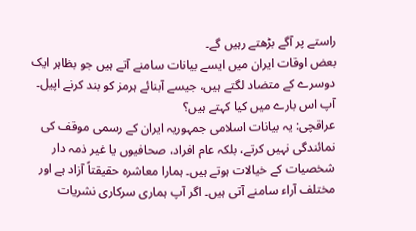راستے پر آگے بڑھتے رہیں گے۔
بعض اوقات ایران میں ایسے بیانات سامنے آتے ہیں جو بظاہر ایک دوسرے کے متضاد لگتے ہیں، جیسے آبنائے ہرمز کو بند کرنے اپیل۔ آپ اس بارے میں کیا کہتے ہیں؟
عراقچی: یہ بیانات اسلامی جمہوریہ ایران کے رسمی موقف کی نمائندگی نہیں کرتے، بلکہ عام افراد، صحافیوں یا غیر ذمہ دار شخصیات کے خیالات ہوتے ہیں۔ ہمارا معاشرہ حقیقتاً آزاد ہے اور مختلف آراء سامنے آتی ہیں۔ اگر آپ ہماری سرکاری نشریات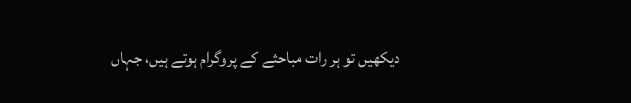دیکھیں تو ہر رات مباحثے کے پروگرام ہوتے ہیں، جہاں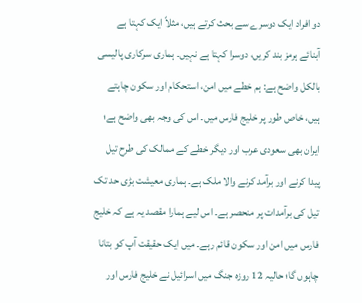دو افراد ایک دوسرے سے بحث کرتے ہیں، مثلاً ایک کہتا ہے آبنائے ہرمز بند کریں، دوسرا کہتا ہے نہیں۔ ہماری سرکاری پالیسی بالکل واضح ہے: ہم خطے میں امن، استحکام اور سکون چاہتے ہیں، خاص طور پر خلیج فارس میں۔ اس کی وجہ بھی واضح ہے؛ ایران بھی سعودی عرب اور دیگر خطے کے ممالک کی طرح تیل پیدا کرنے اور برآمد کرنے والا ملک ہے۔ ہماری معیشت بڑی حد تک تیل کی برآمدات پر منحصر ہے۔ اس لیے ہمارا مقصد یہ ہے کہ خلیج فارس میں امن اور سکون قائم رہے۔ میں ایک حقیقت آپ کو بتانا چاہوں گا؛ حالیہ 12 روزہ جنگ میں اسرائیل نے خلیج فارس اور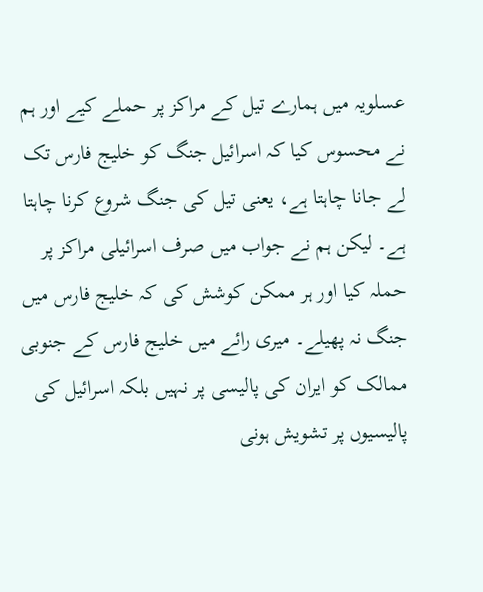عسلویہ میں ہمارے تیل کے مراکز پر حملے کیے اور ہم نے محسوس کیا کہ اسرائیل جنگ کو خلیج فارس تک لے جانا چاہتا ہے، یعنی تیل کی جنگ شروع کرنا چاہتا ہے۔ لیکن ہم نے جواب میں صرف اسرائیلی مراکز پر حملہ کیا اور ہر ممکن کوشش کی کہ خلیج فارس میں جنگ نہ پھیلے۔ میری رائے میں خلیج فارس کے جنوبی ممالک کو ایران کی پالیسی پر نہیں بلکہ اسرائیل کی پالیسیوں پر تشویش ہونی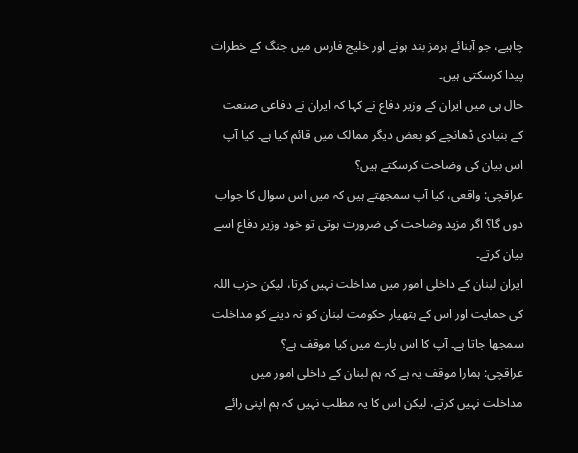چاہیے، جو آبنائے ہرمز بند ہونے اور خلیج فارس میں جنگ کے خطرات پیدا کرسکتی ہیں۔
حال ہی میں ایران کے وزیر دفاع نے کہا کہ ایران نے دفاعی صنعت کے بنیادی ڈھانچے کو بعض دیگر ممالک میں قائم کیا ہے۔ کیا آپ اس بیان کی وضاحت کرسکتے ہیں؟
عراقچی: واقعی، کیا آپ سمجھتے ہیں کہ میں اس سوال کا جواب دوں گا؟ اگر مزید وضاحت کی ضرورت ہوتی تو خود وزیر دفاع اسے بیان کرتے۔
ایران لبنان کے داخلی امور میں مداخلت نہیں کرتا، لیکن حزب اللہ کی حمایت اور اس کے ہتھیار حکومت لبنان کو نہ دینے کو مداخلت سمجھا جاتا ہے۔ آپ کا اس بارے میں کیا موقف ہے؟
عراقچی: ہمارا موقف یہ ہے کہ ہم لبنان کے داخلی امور میں مداخلت نہیں کرتے، لیکن اس کا یہ مطلب نہیں کہ ہم اپنی رائے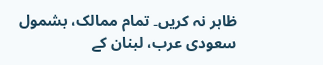ظاہر نہ کریں۔ تمام ممالک، بشمول سعودی عرب، لبنان کے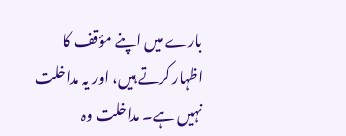بارے میں اپنے مؤقف کا اظہار کرتے ہیں، اور یہ مداخلت نہیں ہے۔ مداخلت وہ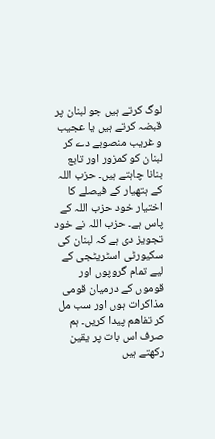لوگ کرتے ہیں جو لبنان پر قبضہ کرتے ہیں یا عجیب و غریب منصوبے دے کر لبنان کو کمزور اور تابع بنانا چاہتے ہیں۔ حزب اللہ کے ہتھیار کے فیصلے کا اختیار خود حزب اللہ کے پاس ہے۔ حزب اللہ نے خود تجویز دی ہے کہ لبنان کی سکیورٹی اسٹریٹجی کے لیے تمام گروپوں اور قوموں کے درمیان قومی مذاکرات ہوں اور سب مل کر تفاهم پیدا کریں۔ ہم صرف اس بات پر یقین رکھتے ہیں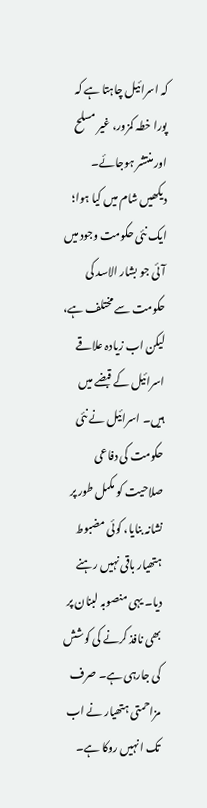کہ اسرائیل چاہتا ہے کہ پورا خطہ کمزور، غیر مسلح اور منتشر ہوجائے۔ دیکھیں شام میں کیا ہوا؛ ایک نئی حکومت وجود میں آئی جو بشار الاسد کی حکومت سے مختلف ہے، لیکن اب زیادہ علاقے اسرائیل کے قبضے میں ہیں۔ اسرائیل نے نئی حکومت کی دفاعی صلاحیت کو مکمل طور پر نشانہ بنایا، کوئی مضبوط ہتھیار باقی نہیں رہنے دیا۔ یہی منصوبہ لبنان پر بھی نافذ کرنے کی کوشش کی جارہی ہے۔ صرف مزاحمتی ہتھیار نے اب تک انہیں روکا ہے۔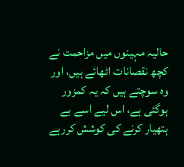حالیہ مہینوں میں مزاحمت نے کچھ نقصانات اٹھائے ہیں، اور وہ سوچتے ہیں کہ یہ کمزور ہوگئی ہے، اس لیے اسے بے ہتھیار کرنے کی کوشش کررہے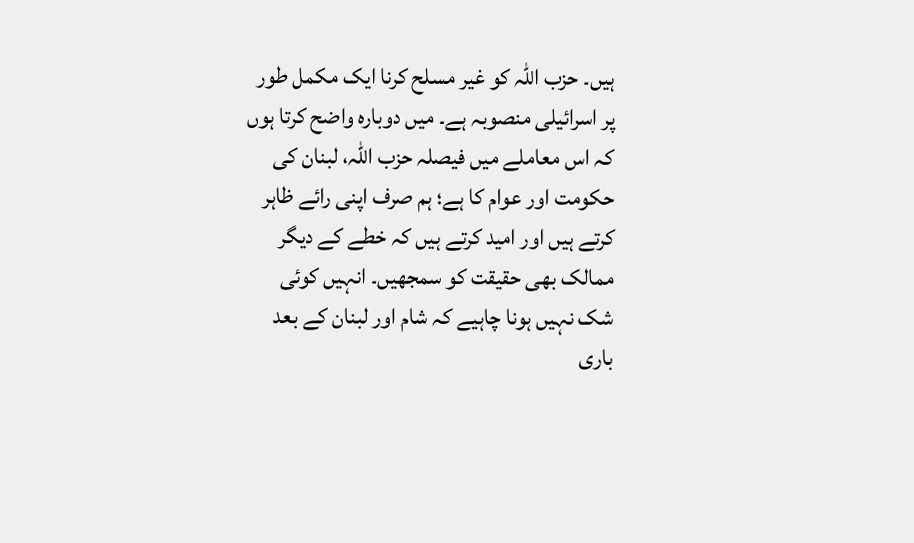ہیں۔ حزب اللہ کو غیر مسلح کرنا ایک مکمل طور پر اسرائیلی منصوبہ ہے۔ میں دوبارہ واضح کرتا ہوں کہ اس معاملے میں فیصلہ حزب اللہ، لبنان کی حکومت اور عوام کا ہے؛ ہم صرف اپنی رائے ظاہر کرتے ہیں اور امید کرتے ہیں کہ خطے کے دیگر ممالک بھی حقیقت کو سمجھیں۔ انہیں کوئی شک نہیں ہونا چاہیے کہ شام اور لبنان کے بعد باری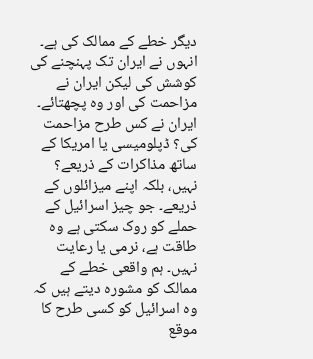دیگر خطے کے ممالک کی ہے۔ انہوں نے ایران تک پہنچنے کی کوشش کی لیکن ایران نے مزاحمت کی اور وہ پچھتائے۔ ایران نے کس طرح مزاحمت کی؟ ڈپلومیسی یا امریکا کے ساتھ مذاکرات کے ذریعے؟ نہیں، بلکہ اپنے میزائلوں کے ذریعے۔ جو چیز اسرائیل کے حملے کو روک سکتی ہے وہ طاقت ہے، نرمی یا رعایت نہیں۔ ہم واقعی خطے کے ممالک کو مشورہ دیتے ہیں کہ وہ اسرائیل کو کسی طرح کا موقع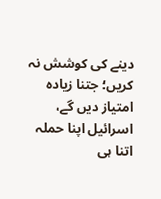دینے کی کوشش نہ کریں؛ جتنا زیادہ امتیاز دیں گے، اسرائیل اپنا حملہ اتنا ہی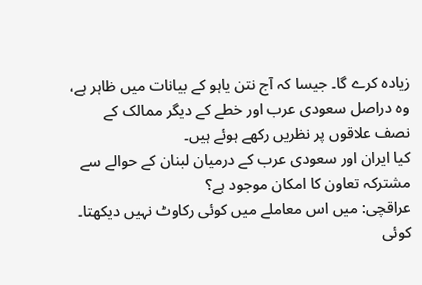زیادہ کرے گا۔ جیسا کہ آج نتن یاہو کے بیانات میں ظاہر ہے، وہ دراصل سعودی عرب اور خطے کے دیگر ممالک کے نصف علاقوں پر نظریں رکھے ہوئے ہیں۔
کیا ایران اور سعودی عرب کے درمیان لبنان کے حوالے سے مشترکہ تعاون کا امکان موجود ہے؟
عراقچی: میں اس معاملے میں کوئی رکاوٹ نہیں دیکھتا۔ کوئی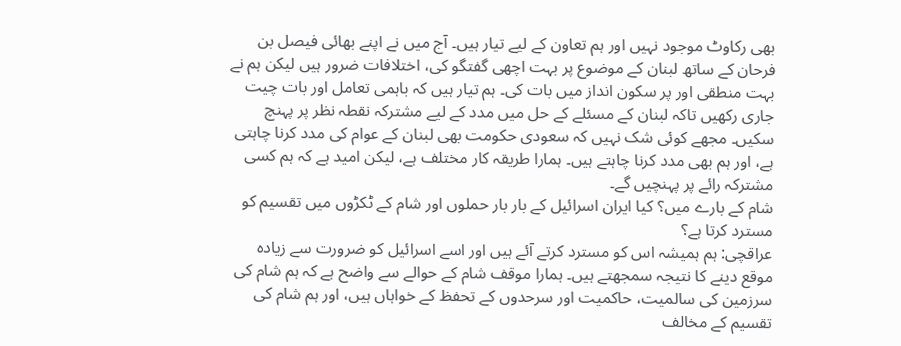بھی رکاوٹ موجود نہیں اور ہم تعاون کے لیے تیار ہیں۔ آج میں نے اپنے بھائی فیصل بن فرحان کے ساتھ لبنان کے موضوع پر بہت اچھی گفتگو کی، اختلافات ضرور ہیں لیکن ہم نے بہت منطقی اور پر سکون انداز میں بات کی۔ ہم تیار ہیں کہ باہمی تعامل اور بات چیت جاری رکھیں تاکہ لبنان کے مسئلے کے حل میں مدد کے لیے مشترکہ نقطہ نظر پر پہنچ سکیں۔ مجھے کوئی شک نہیں کہ سعودی حکومت بھی لبنان کے عوام کی مدد کرنا چاہتی ہے، اور ہم بھی مدد کرنا چاہتے ہیں۔ ہمارا طریقہ کار مختلف ہے، لیکن امید ہے کہ ہم کسی مشترکہ رائے پر پہنچیں گے۔
شام کے بارے میں؟ کیا ایران اسرائیل کے بار بار حملوں اور شام کے ٹکڑوں میں تقسیم کو مسترد کرتا ہے؟
عراقچی: ہم ہمیشہ اس کو مسترد کرتے آئے ہیں اور اسے اسرائیل کو ضرورت سے زیادہ موقع دینے کا نتیجہ سمجھتے ہیں۔ ہمارا موقف شام کے حوالے سے واضح ہے کہ ہم شام کی سرزمین کی سالمیت، حاکمیت اور سرحدوں کے تحفظ کے خواہاں ہیں، اور ہم شام کی تقسیم کے مخالف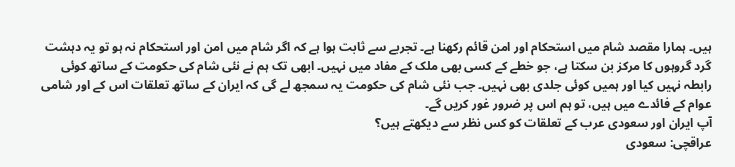ہیں۔ ہمارا مقصد شام میں استحکام اور امن قائم رکھنا ہے۔ تجربے سے ثابت ہوا ہے کہ اگر شام میں امن اور استحکام نہ ہو تو یہ دہشت گرد گروہوں کا مرکز بن سکتا ہے، جو خطے کے کسی بھی ملک کے مفاد میں نہیں۔ ابھی تک ہم نے نئی شام کی حکومت کے ساتھ کوئی رابطہ نہیں کیا اور ہمیں کوئی جلدی بھی نہیں۔ جب نئی شام کی حکومت یہ سمجھ لے گی کہ ایران کے ساتھ تعلقات اس کے اور شامی عوام کے فائدے میں ہیں، تو ہم اس پر ضرور غور کریں گے۔
آپ ایران اور سعودی عرب کے تعلقات کو کس نظر سے دیکھتے ہیں؟
عراقچی: سعودی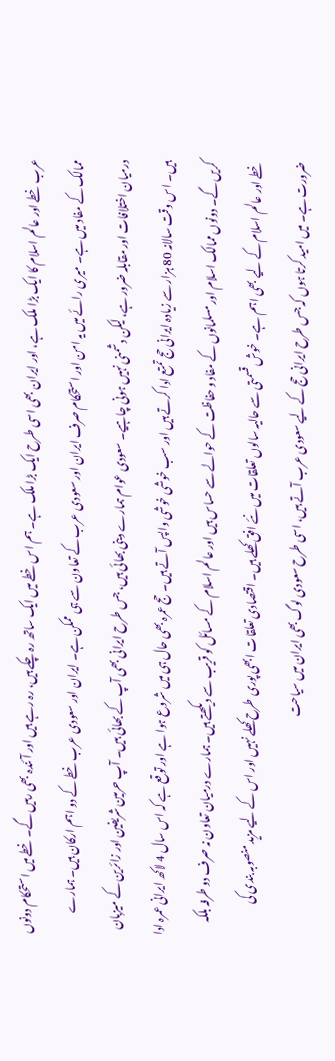عرب خطے اور عالم اسلام کا ایک بڑا ملک ہے، اور ایران بھی اسی طرح ایک بڑا ملک ہے۔ ہم اس خطے میں ایک ساتھ رہ چکے ہیں، رہ رہے ہیں اور آئندہ بھی رہیں گے۔ خطے میں استحکام دونوں ممالک کے مفاد میں ہے۔ میری رائے میں یہ امن اور استحکام صرف ایران اور سعودی عرب کے تعاون سے ہی ممکن ہے۔ ایران اور سعودی عرب خطے کے دو اہم ارکان ہیں۔ ہمارے درمیان اختلافات اور مقابلہ ضرور ہے، لیکن دشمنی نہیں ہونی چاہیے۔ سعودی عوام ہمارے دینی بھائی ہیں، جس طرح ایرانی بھی آپ کے بھائی ہیں۔ آپ حرمین شریفین اور زائرین کے میزبان ہیں۔ اس وقت سالانہ 80 ہزار سے زیادہ ایرانی حج تمتع ادا کرتے ہیں اور سب خوشی خوشی واپس آتے ہیں۔ حج عمرہ بھی حال ہی میں شروع ہوا ہے اور توقع ہے کہ اس سال 4 لاکھ ایرانی عمرہ ادا کریں گے۔ دونوں ممالک اسلام اور مسلمانوں کے مفاد و حفاظت کے حوالے سے حساس ہیں اور عالم اسلام کے مسائل کو قریب سے دیکھتے ہیں۔ ہمارے درمیان تعاون نہ صرف دو طرفہ بلکہ خطے اور عالم اسلام کے لیے بھی اہم ہے۔ خوش قسمتی سے حالیہ سالوں تعلقات میں نئے افق کھلے ہیں۔ اقتصادی تعلقات ابھی پوری طرح کھلے نہیں اور اس کے لیے مزید منصوبہ بندی کی ضرورت ہے۔ میں امید کرتا ہوں کہ جس طرح ایرانی حج کے لیے سعودی عرب آتے ہیں، اسی طرح سعودی لوگ بھی ایران میں سیاحت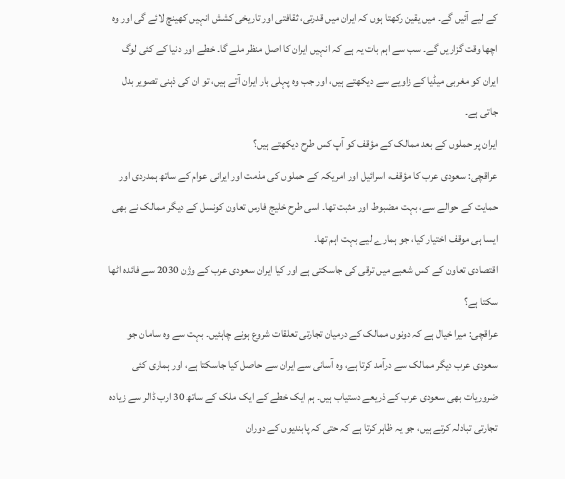کے لیے آئیں گے۔ میں یقین رکھتا ہوں کہ ایران میں قدرتی، ثقافتی اور تاریخی کشش انہیں کھینچ لائے گی اور وہ اچھا وقت گزاریں گے۔ سب سے اہم بات یہ ہے کہ انہیں ایران کا اصل منظر ملے گا۔ خطے اور دنیا کے کئی لوگ ایران کو مغربی میڈیا کے زاویے سے دیکھتے ہیں، اور جب وہ پہلی بار ایران آتے ہیں، تو ان کی ذہنی تصویر بدل جاتی ہے۔
ایران پر حملوں کے بعد ممالک کے مؤقف کو آپ کس طرح دیکھتے ہیں؟
عراقچی: سعودی عرب کا مؤقف، اسرائیل اور امریکہ کے حملوں کی مذمت اور ایرانی عوام کے ساتھ ہمدردی اور حمایت کے حوالے سے، بہت مضبوط اور مثبت تھا۔ اسی طرح خلیج فارس تعاون کونسل کے دیگر ممالک نے بھی ایسا ہی موقف اختیار کیا، جو ہمارے لیے بہت اہم تھا۔
اقتصادی تعاون کے کس شعبے میں ترقی کی جاسکتی ہے اور کیا ایران سعودی عرب کے وژن 2030 سے فائدہ اٹھا سکتا ہے؟
عراقچی: میرا خیال ہے کہ دونوں ممالک کے درمیان تجارتی تعلقات شروع ہونے چاہئیں۔ بہت سے وہ سامان جو سعودی عرب دیگر ممالک سے درآمد کرتا ہے، وہ آسانی سے ایران سے حاصل کیا جاسکتا ہے، اور ہماری کئی ضروریات بھی سعودی عرب کے ذریعے دستیاب ہیں۔ ہم ایک خطے کے ایک ملک کے ساتھ 30 ارب ڈالر سے زیادہ تجارتی تبادلہ کرتے ہیں، جو یہ ظاہر کرتا ہے کہ حتی کہ پابندیوں کے دوران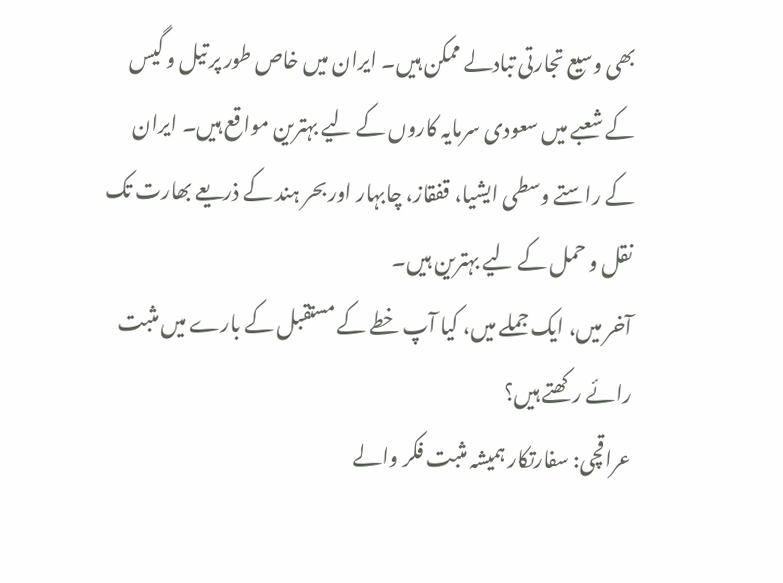بھی وسیع تجارتی تبادلے ممکن ہیں۔ ایران میں خاص طور پر تیل و گیس کے شعبے میں سعودی سرمایہ کاروں کے لیے بہترین مواقع ہیں۔ ایران کے راستے وسطی ایشیا، قفقاز، چابہار اور بحر ہند کے ذریعے بھارت تک نقل و حمل کے لیے بہترین ہیں۔
آخر میں، ایک جملے میں، کیا آپ خطے کے مستقبل کے بارے میں مثبت رائے رکھتے ہیں؟
عراقچی: سفارتکار ہمیشہ مثبت فکر والے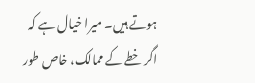ہوتے ہیں۔ میرا خیال ہے کہ اگر خطے کے ممالک، خاص طور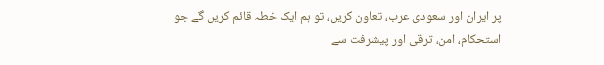پر ایران اور سعودی عرب، تعاون کریں، تو ہم ایک خطہ قائم کریں گے جو استحکام، امن، ترقی اور پیشرفت سے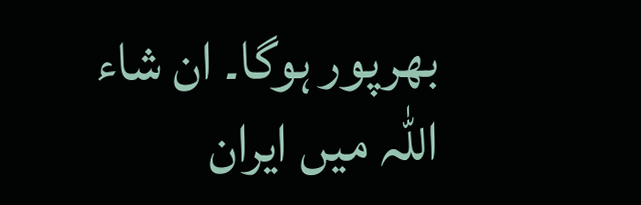بھرپور ہوگا۔ ان شاء اللہ میں ایران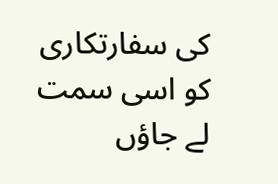کی سفارتکاری کو اسی سمت لے جاؤں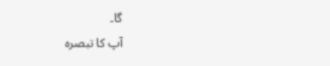گا۔
آپ کا تبصرہ